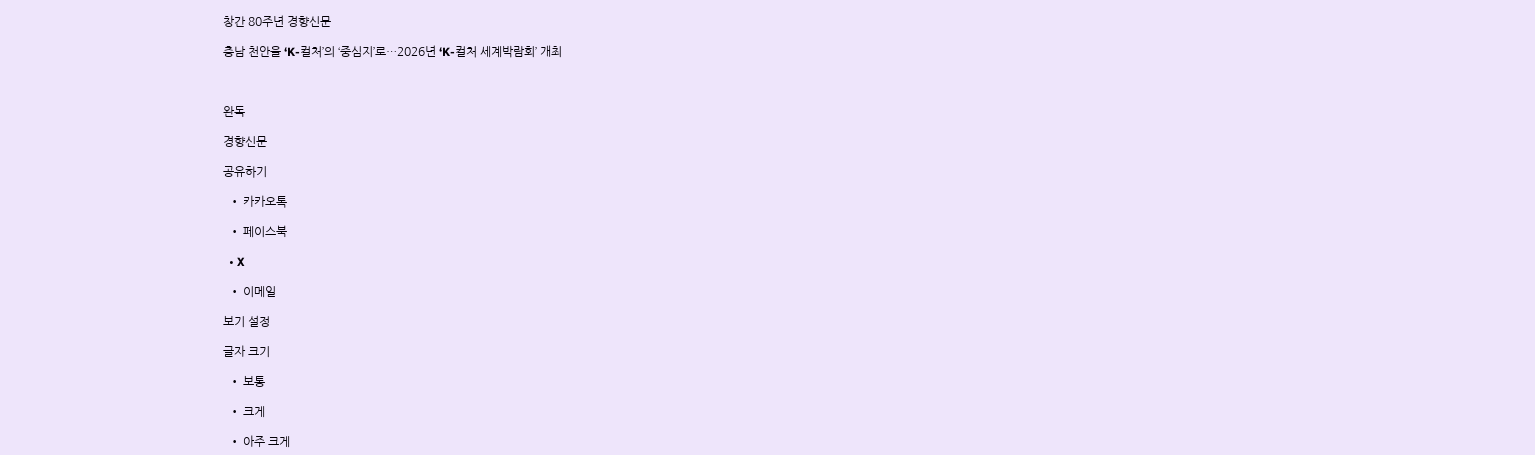창간 80주년 경향신문

충남 천안을 ‘K-컬처’의 ‘중심지’로…2026년 ‘K-컬처 세계박람회’ 개최



완독

경향신문

공유하기

  • 카카오톡

  • 페이스북

  • X

  • 이메일

보기 설정

글자 크기

  • 보통

  • 크게

  • 아주 크게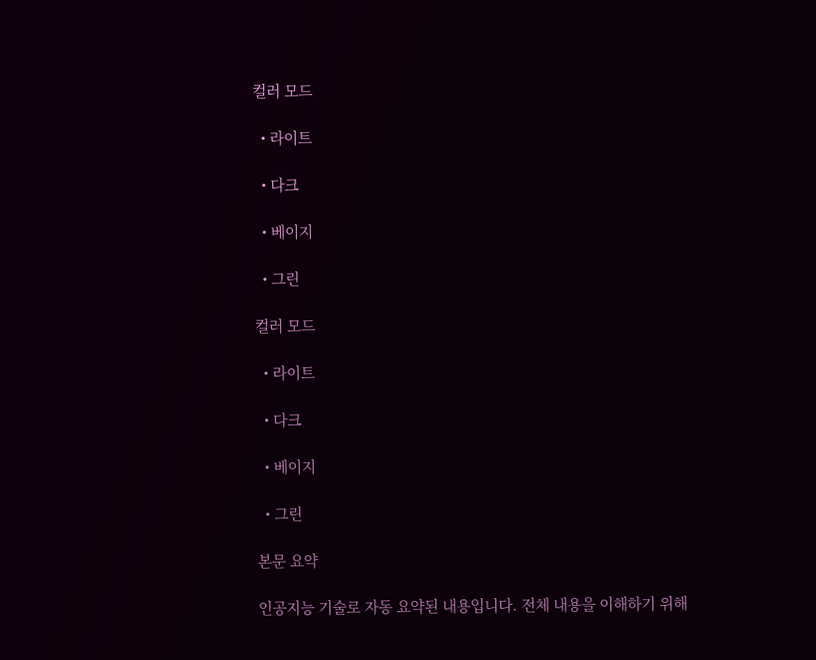컬러 모드

  • 라이트

  • 다크

  • 베이지

  • 그린

컬러 모드

  • 라이트

  • 다크

  • 베이지

  • 그린

본문 요약

인공지능 기술로 자동 요약된 내용입니다. 전체 내용을 이해하기 위해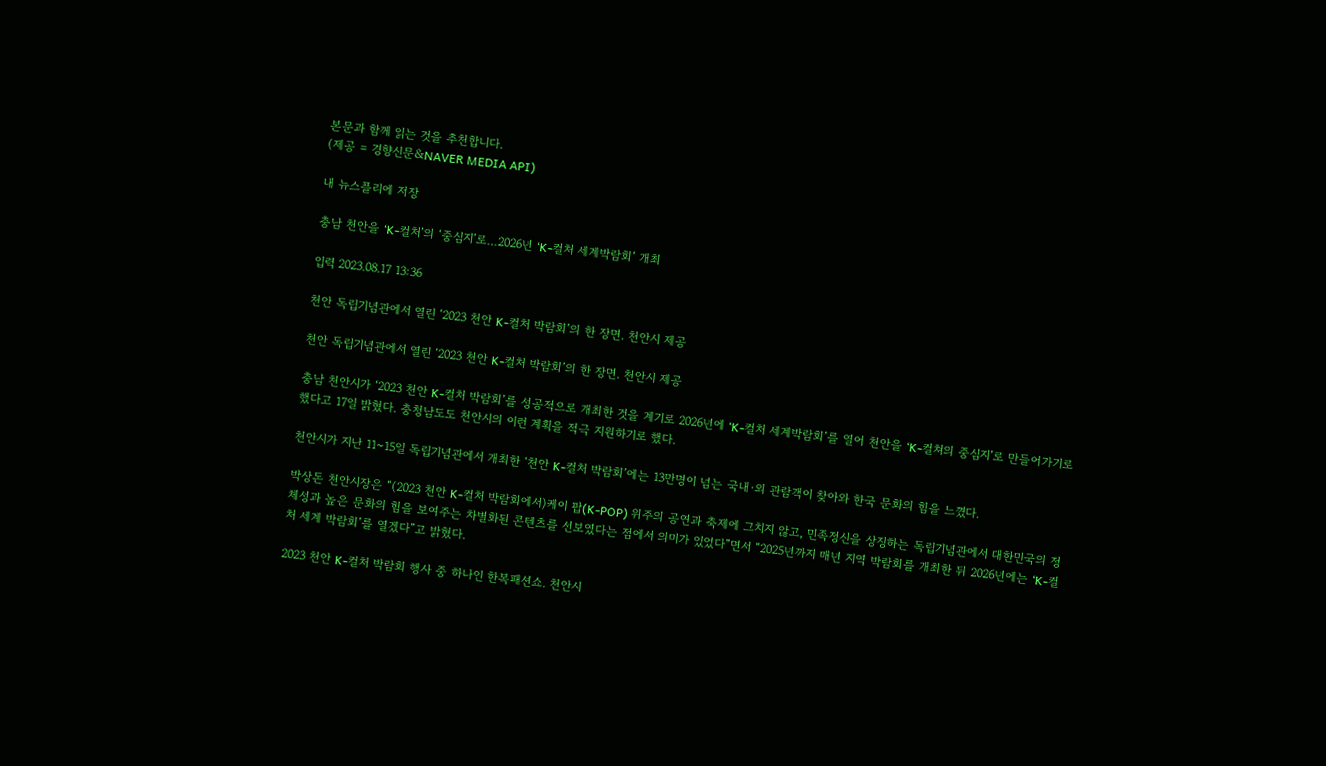본문과 함께 읽는 것을 추천합니다.
(제공 = 경향신문&NAVER MEDIA API)

내 뉴스플리에 저장

충남 천안을 ‘K-컬처’의 ‘중심지’로…2026년 ‘K-컬처 세계박람회’ 개최

입력 2023.08.17 13:36

천안 독립기념관에서 열린 ‘2023 천안 K-컬처 박람회’의 한 장면. 천안시 제공

천안 독립기념관에서 열린 ‘2023 천안 K-컬처 박람회’의 한 장면. 천안시 제공

충남 천안시가 ‘2023 천안 K-컬처 박람회’를 성공적으로 개최한 것을 계기로 2026년에 ‘K-컬처 세계박람회’를 열어 천안을 ‘K-컬쳐의 중심지’로 만들어가기로 했다고 17일 밝혔다. 충청남도도 천안시의 이런 계획을 적극 지원하기로 했다.

천안시가 지난 11~15일 독립기념관에서 개최한 ‘천안 K-컬처 박람회’에는 13만명이 넘는 국내·외 관람객이 찾아와 한국 문화의 힘을 느꼈다.

박상돈 천안시장은 “(2023 천안 K-컬처 박람회에서)케이 팝(K-POP) 위주의 공연과 축제에 그치지 않고, 민족정신을 상징하는 독립기념관에서 대한민국의 정체성과 높은 문화의 힘을 보여주는 차별화된 콘텐츠를 선보였다는 점에서 의미가 있었다”면서 “2025년까지 매년 지역 박람회를 개최한 뒤 2026년에는 ‘K-컬처 세계 박람회’를 열겠다”고 밝혔다.

2023 천안 K-컬처 박람회 행사 중 하나인 한복패션쇼. 천안시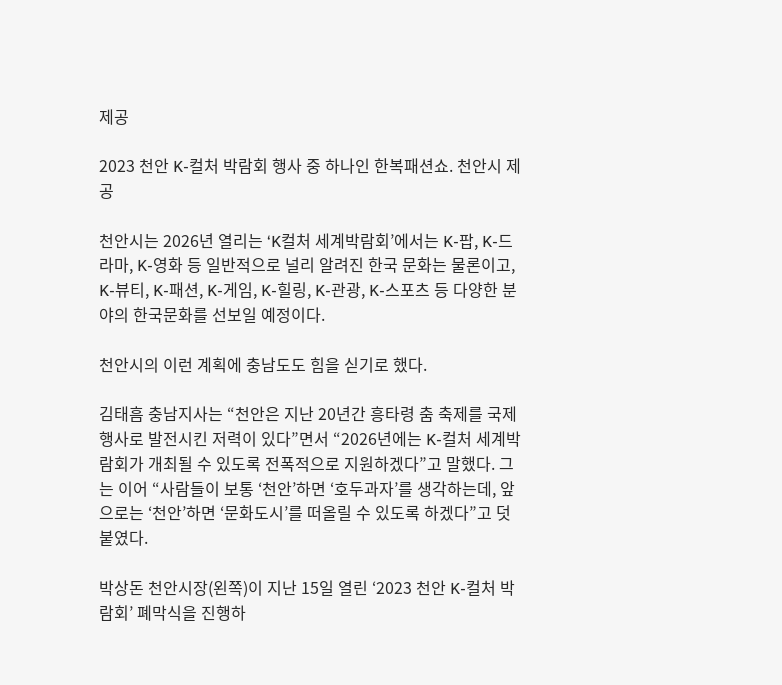제공

2023 천안 K-컬처 박람회 행사 중 하나인 한복패션쇼. 천안시 제공

천안시는 2026년 열리는 ‘K컬처 세계박람회’에서는 K-팝, K-드라마, K-영화 등 일반적으로 널리 알려진 한국 문화는 물론이고, K-뷰티, K-패션, K-게임, K-힐링, K-관광, K-스포츠 등 다양한 분야의 한국문화를 선보일 예정이다.

천안시의 이런 계획에 충남도도 힘을 싣기로 했다.

김태흠 충남지사는 “천안은 지난 20년간 흥타령 춤 축제를 국제행사로 발전시킨 저력이 있다”면서 “2026년에는 K-컬처 세계박람회가 개최될 수 있도록 전폭적으로 지원하겠다”고 말했다. 그는 이어 “사람들이 보통 ‘천안’하면 ‘호두과자’를 생각하는데, 앞으로는 ‘천안’하면 ‘문화도시’를 떠올릴 수 있도록 하겠다”고 덧붙였다.

박상돈 천안시장(왼쪽)이 지난 15일 열린 ‘2023 천안 K-컬처 박람회’ 폐막식을 진행하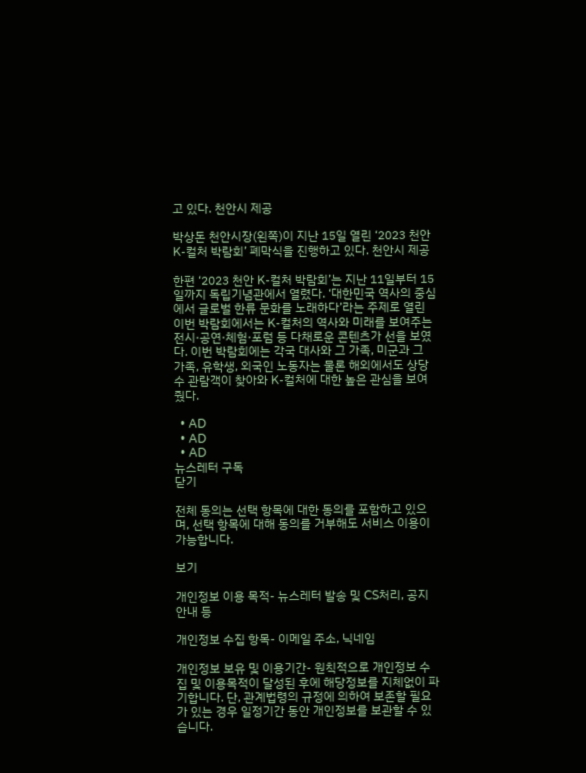고 있다. 천안시 제공

박상돈 천안시장(왼쪽)이 지난 15일 열린 ‘2023 천안 K-컬처 박람회’ 폐막식을 진행하고 있다. 천안시 제공

한편 ‘2023 천안 K-컬처 박람회’는 지난 11일부터 15일까지 독립기념관에서 열렸다. ‘대한민국 역사의 중심에서 글로벌 한류 문화를 노래하다’라는 주제로 열린 이번 박람회에서는 K-컬처의 역사와 미래를 보여주는 전시·공연·체험·포럼 등 다채로운 콘텐츠가 선을 보였다. 이번 박람회에는 각국 대사와 그 가족, 미군과 그 가족, 유학생, 외국인 노동자는 물론 해외에서도 상당수 관람객이 찾아와 K-컬처에 대한 높은 관심을 보여줬다.

  • AD
  • AD
  • AD
뉴스레터 구독
닫기

전체 동의는 선택 항목에 대한 동의를 포함하고 있으며, 선택 항목에 대해 동의를 거부해도 서비스 이용이 가능합니다.

보기

개인정보 이용 목적- 뉴스레터 발송 및 CS처리, 공지 안내 등

개인정보 수집 항목- 이메일 주소, 닉네임

개인정보 보유 및 이용기간- 원칙적으로 개인정보 수집 및 이용목적이 달성된 후에 해당정보를 지체없이 파기합니다. 단, 관계법령의 규정에 의하여 보존할 필요가 있는 경우 일정기간 동안 개인정보를 보관할 수 있습니다.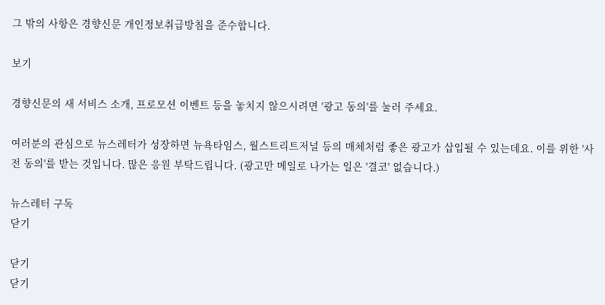그 밖의 사항은 경향신문 개인정보취급방침을 준수합니다.

보기

경향신문의 새 서비스 소개, 프로모션 이벤트 등을 놓치지 않으시려면 '광고 동의'를 눌러 주세요.

여러분의 관심으로 뉴스레터가 성장하면 뉴욕타임스, 월스트리트저널 등의 매체처럼 좋은 광고가 삽입될 수 있는데요. 이를 위한 '사전 동의'를 받는 것입니다. 많은 응원 부탁드립니다. (광고만 메일로 나가는 일은 '결코' 없습니다.)

뉴스레터 구독
닫기

닫기
닫기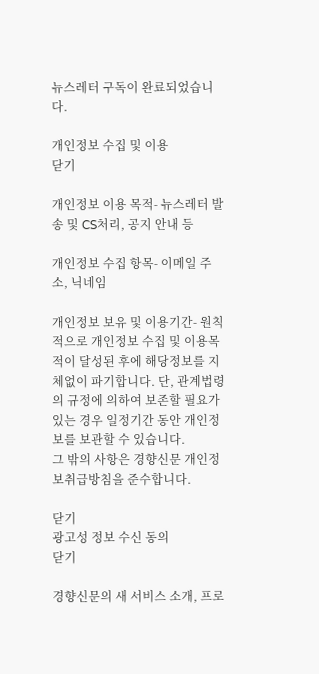뉴스레터 구독이 완료되었습니다.

개인정보 수집 및 이용
닫기

개인정보 이용 목적- 뉴스레터 발송 및 CS처리, 공지 안내 등

개인정보 수집 항목- 이메일 주소, 닉네임

개인정보 보유 및 이용기간- 원칙적으로 개인정보 수집 및 이용목적이 달성된 후에 해당정보를 지체없이 파기합니다. 단, 관계법령의 규정에 의하여 보존할 필요가 있는 경우 일정기간 동안 개인정보를 보관할 수 있습니다.
그 밖의 사항은 경향신문 개인정보취급방침을 준수합니다.

닫기
광고성 정보 수신 동의
닫기

경향신문의 새 서비스 소개, 프로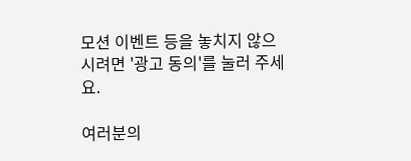모션 이벤트 등을 놓치지 않으시려면 '광고 동의'를 눌러 주세요.

여러분의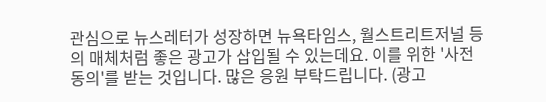관심으로 뉴스레터가 성장하면 뉴욕타임스, 월스트리트저널 등의 매체처럼 좋은 광고가 삽입될 수 있는데요. 이를 위한 '사전 동의'를 받는 것입니다. 많은 응원 부탁드립니다. (광고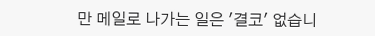만 메일로 나가는 일은 '결코' 없습니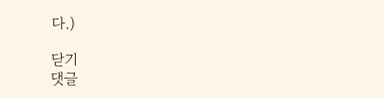다.)

닫기
댓글